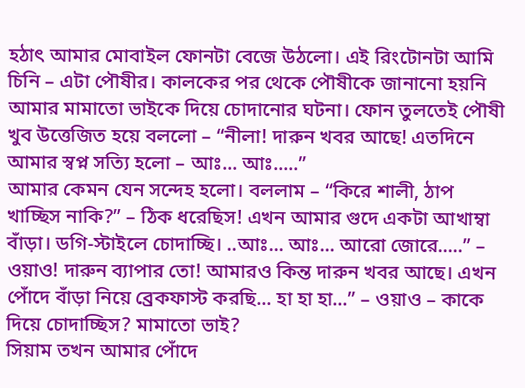হঠাৎ আমার মোবাইল ফোনটা বেজে উঠলো। এই রিংটোনটা আমি চিনি – এটা পৌষীর। কালকের পর থেকে পৌষীকে জানানো হয়নি আমার মামাতো ভাইকে দিয়ে চোদানোর ঘটনা। ফোন তুলতেই পৌষী খুব উত্তেজিত হয়ে বললো – “নীলা! দারুন খবর আছে! এতদিনে আমার স্বপ্ন সত্যি হলো – আঃ... আঃ.....”
আমার কেমন যেন সন্দেহ হলো। বললাম – “কিরে শালী, ঠাপ খাচ্ছিস নাকি?” – ঠিক ধরেছিস! এখন আমার গুদে একটা আখাম্বা বাঁড়া। ডগি-স্টাইলে চোদাচ্ছি। ..আঃ... আঃ... আরো জোরে.....” – ওয়াও! দারুন ব্যাপার তো! আমারও কিন্ত দারুন খবর আছে। এখন পোঁদে বাঁড়া নিয়ে ব্রেকফাস্ট করছি... হা হা হা...” – ওয়াও – কাকে দিয়ে চোদাচ্ছিস? মামাতো ভাই?
সিয়াম তখন আমার পোঁদে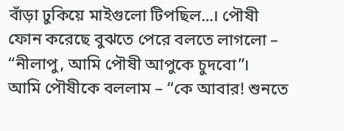বাঁড়া ঢুকিয়ে মাইগুলো টিপছিল...। পৌষী ফোন করেছে বুঝতে পেরে বলতে লাগলো – “নীলাপু, আমি পৌষী আপুকে চুদবো”।
আমি পৌষীকে বললাম – “কে আবার! শুনতে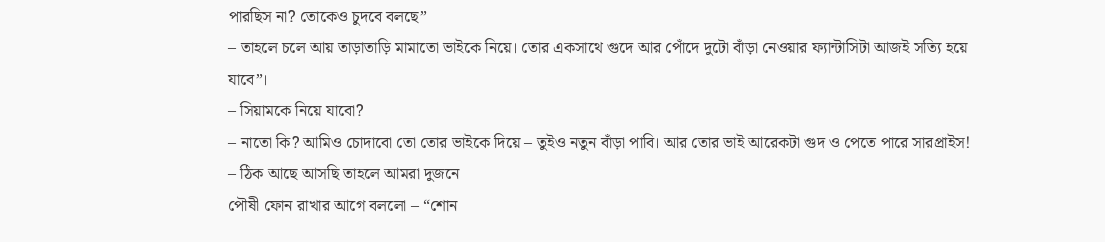পারছিস না? তোকেও চুদবে বলছে”
– তাহলে চলে আয় তাড়াতাড়ি মামাতো ভাইকে নিয়ে। তোর একসাথে গুদে আর পোঁদে দুটো বাঁড়া নেওয়ার ফ্যান্টাসিটা আজই সত্যি হয়ে যাবে”।
– সিয়ামকে নিয়ে যাবো?
– নাতো কি? আমিও চোদাবো তো তোর ভাইকে দিয়ে – তুইও নতুন বাঁড়া পাবি। আর তোর ভাই আরেকটা গুদ ও পেতে পারে সারপ্রাইস!
– ঠিক আছে আসছি তাহলে আমরা দুজনে
পৌষী ফোন রাখার আগে বললো – “শোন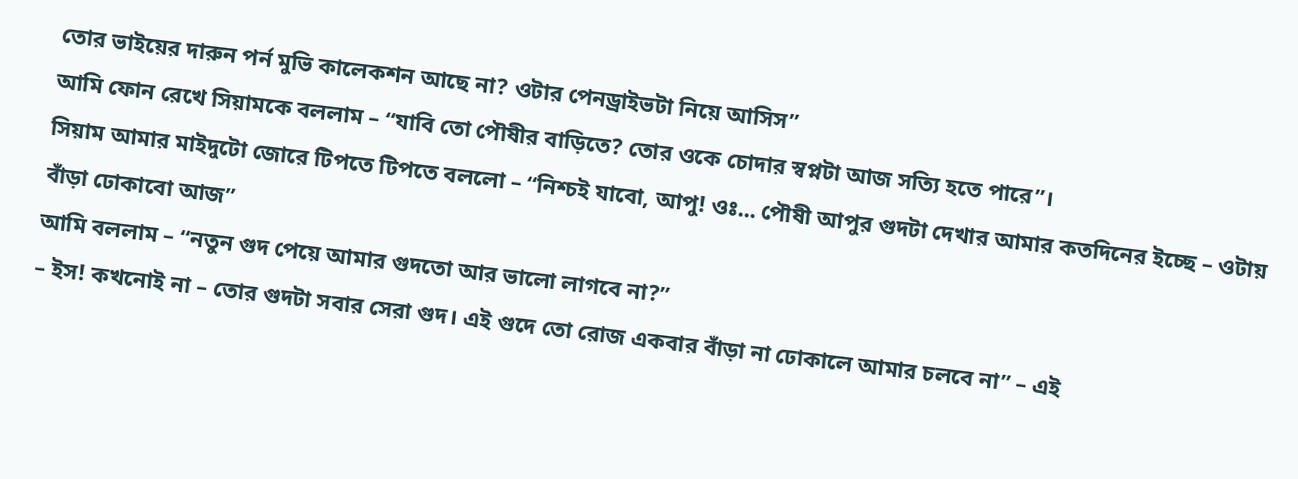তোর ভাইয়ের দারুন পর্ন মুভি কালেকশন আছে না? ওটার পেনড্রাইভটা নিয়ে আসিস”
আমি ফোন রেখে সিয়ামকে বললাম – “যাবি তো পৌষীর বাড়িতে? তোর ওকে চোদার স্বপ্নটা আজ সত্যি হতে পারে”।
সিয়াম আমার মাইদুটো জোরে টিপতে টিপতে বললো – “নিশ্চই যাবো, আপু! ওঃ... পৌষী আপুর গুদটা দেখার আমার কতদিনের ইচ্ছে – ওটায় বাঁড়া ঢোকাবো আজ”
আমি বললাম – “নতুন গুদ পেয়ে আমার গুদতো আর ভালো লাগবে না?”
– ইস! কখনোই না – তোর গুদটা সবার সেরা গুদ। এই গুদে তো রোজ একবার বাঁড়া না ঢোকালে আমার চলবে না” – এই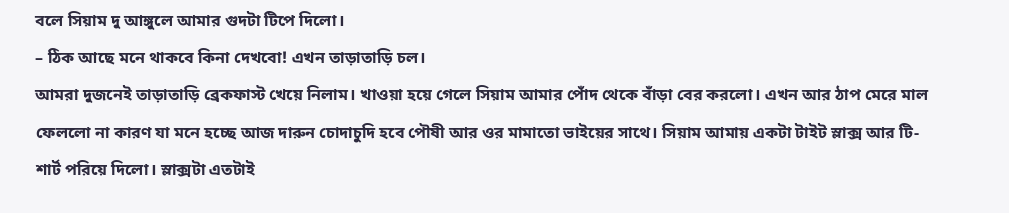বলে সিয়াম দু আঙ্গুলে আমার গুদটা টিপে দিলো।
– ঠিক আছে মনে থাকবে কিনা দেখবো! এখন তাড়াতাড়ি চল।
আমরা দুজনেই তাড়াতাড়ি ব্রেকফাস্ট খেয়ে নিলাম। খাওয়া হয়ে গেলে সিয়াম আমার পোঁদ থেকে বাঁড়া বের করলো। এখন আর ঠাপ মেরে মাল ফেললো না কারণ যা মনে হচ্ছে আজ দারুন চোদাচুদি হবে পৌষী আর ওর মামাতো ভাইয়ের সাথে। সিয়াম আমায় একটা টাইট স্লাক্স আর টি-শার্ট পরিয়ে দিলো। স্লাক্সটা এতটাই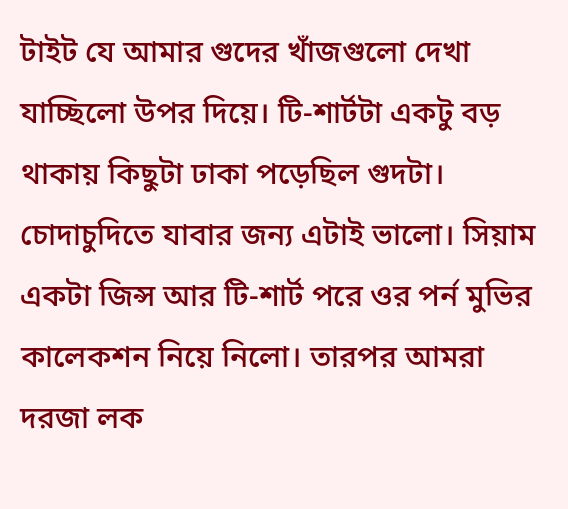টাইট যে আমার গুদের খাঁজগুলো দেখা যাচ্ছিলো উপর দিয়ে। টি-শার্টটা একটু বড় থাকায় কিছুটা ঢাকা পড়েছিল গুদটা। চোদাচুদিতে যাবার জন্য এটাই ভালো। সিয়াম একটা জিন্স আর টি-শার্ট পরে ওর পর্ন মুভির কালেকশন নিয়ে নিলো। তারপর আমরা দরজা লক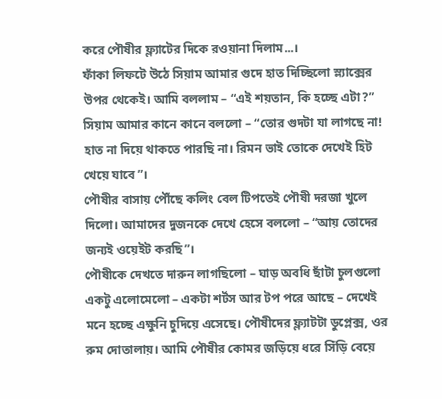করে পৌষীর ফ্ল্যাটের দিকে রওয়ানা দিলাম...।
ফাঁকা লিফটে উঠে সিয়াম আমার গুদে হাত দিচ্ছিলো স্ল্যাক্সের উপর থেকেই। আমি বললাম – “এই শয়তান, কি হচ্ছে এটা?”
সিয়াম আমার কানে কানে বললো – “তোর গুদটা যা লাগছে না! হাত না দিয়ে থাকতে পারছি না। রিমন ভাই তোকে দেখেই হিট খেয়ে যাবে”।
পৌষীর বাসায় পৌঁছে কলিং বেল টিপতেই পৌষী দরজা খুলে দিলো। আমাদের দুজনকে দেখে হেসে বললো – “আয় তোদের জন্যই ওয়েইট করছি”।
পৌষীকে দেখতে দারুন লাগছিলো – ঘাড় অবধি ছাঁটা চুলগুলো একটু এলোমেলো – একটা শর্টস আর টপ পরে আছে – দেখেই মনে হচ্ছে এক্ষুনি চুদিয়ে এসেছে। পৌষীদের ফ্ল্যাটটা ডুপ্লেক্স, ওর রুম দোতালায়। আমি পৌষীর কোমর জড়িয়ে ধরে সিঁড়ি বেয়ে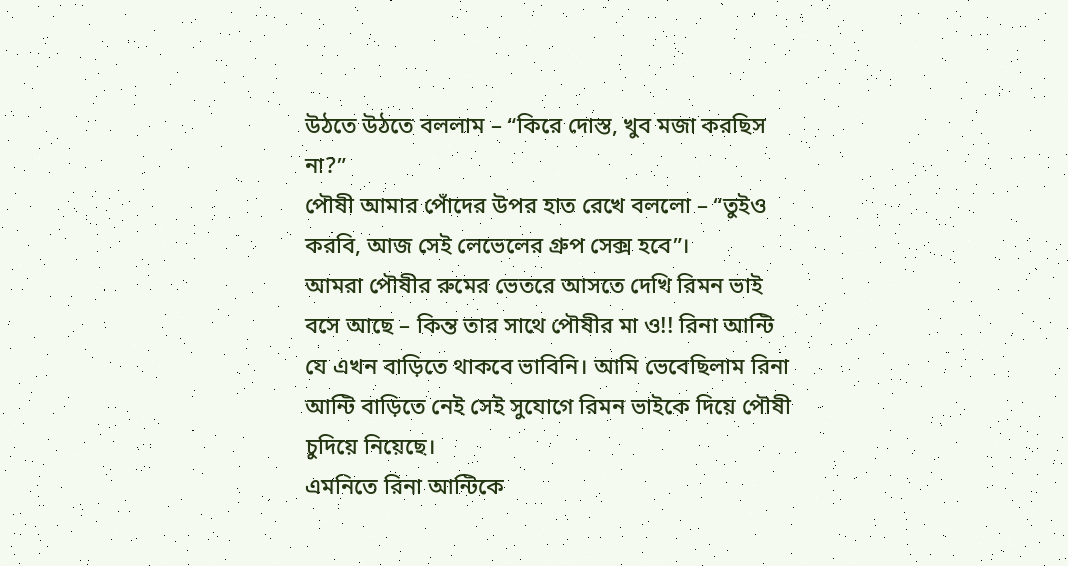উঠতে উঠতে বললাম – “কিরে দোস্ত, খুব মজা করছিস না?”
পৌষী আমার পোঁদের উপর হাত রেখে বললো – “তুইও করবি, আজ সেই লেভেলের গ্রুপ সেক্স হবে”।
আমরা পৌষীর রুমের ভেতরে আসতে দেখি রিমন ভাই বসে আছে – কিন্ত তার সাথে পৌষীর মা ও!! রিনা আন্টি যে এখন বাড়িতে থাকবে ভাবিনি। আমি ভেবেছিলাম রিনা আন্টি বাড়িতে নেই সেই সুযোগে রিমন ভাইকে দিয়ে পৌষী চুদিয়ে নিয়েছে।
এমনিতে রিনা আন্টিকে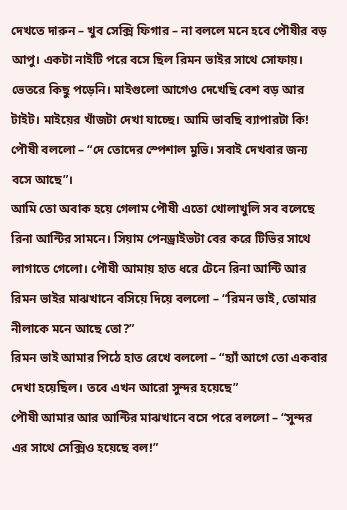দেখতে দারুন – খুব সেক্সি ফিগার – না বললে মনে হবে পৌষীর বড় আপু। একটা নাইটি পরে বসে ছিল রিমন ভাইর সাথে সোফায়। ভেতরে কিছু পড়েনি। মাইগুলো আগেও দেখেছি বেশ বড় আর টাইট। মাইয়ের খাঁজটা দেখা যাচ্ছে। আমি ভাবছি ব্যাপারটা কি!
পৌষী বললো – “দে তোদের স্পেশাল মুভি। সবাই দেখবার জন্য বসে আছে”।
আমি তো অবাক হয়ে গেলাম পৌষী এতো খোলাখুলি সব বলেছে রিনা আন্টির সামনে। সিয়াম পেনড্রাইভটা বের করে টিভির সাথে লাগাতে গেলো। পৌষী আমায় হাত ধরে টেনে রিনা আন্টি আর রিমন ভাইর মাঝখানে বসিয়ে দিয়ে বললো – “রিমন ভাই, তোমার নীলাকে মনে আছে তো?”
রিমন ভাই আমার পিঠে হাত রেখে বললো – “হ্যাঁ আগে তো একবার দেখা হয়েছিল। তবে এখন আরো সুন্দর হয়েছে”
পৌষী আমার আর আন্টির মাঝখানে বসে পরে বললো – “সুন্দর এর সাথে সেক্সিও হয়েছে বল!”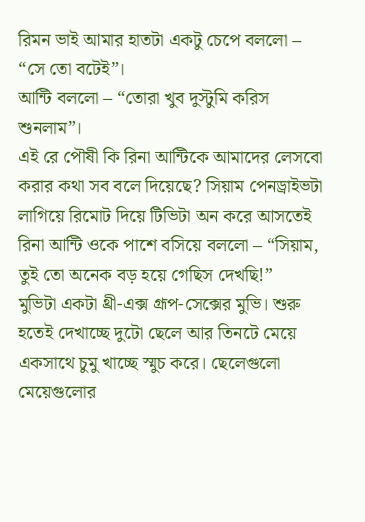রিমন ভাই আমার হাতটা একটু চেপে বললো – “সে তো বটেই”।
আন্টি বললো – “তোরা খুব দুস্টুমি করিস শুনলাম”।
এই রে পৌষী কি রিনা আন্টিকে আমাদের লেসবো করার কথা সব বলে দিয়েছে? সিয়াম পেনড্রাইভটা লাগিয়ে রিমোট দিয়ে টিভিটা অন করে আসতেই রিনা আন্টি ওকে পাশে বসিয়ে বললো – “সিয়াম, তুই তো অনেক বড় হয়ে গেছিস দেখছি!”
মুভিটা একটা থ্রী-এক্স গ্রূপ-সেক্সের মুভি। শুরু হতেই দেখাচ্ছে দুটো ছেলে আর তিনটে মেয়ে একসাথে চুমু খাচ্ছে স্মুচ করে। ছেলেগুলো মেয়েগুলোর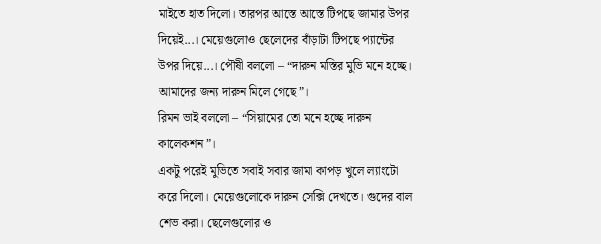মাইতে হাত দিলো। তারপর আস্তে আস্তে টিপছে জামার উপর দিয়েই...। মেয়েগুলোও ছেলেদের বাঁড়াটা টিপছে প্যান্টের উপর দিয়ে...। পৌষী বললো – “দারুন মস্তির মুভি মনে হচ্ছে। আমাদের জন্য দারুন মিলে গেছে”।
রিমন ভাই বললো – “সিয়ামের তো মনে হচ্ছে দারুন কালেকশন”।
একটু পরেই মুভিতে সবাই সবার জামা কাপড় খুলে ল্যাংটো করে দিলো। মেয়েগুলোকে দারুন সেক্সি দেখতে। গুদের বাল শেভ করা। ছেলেগুলোর ও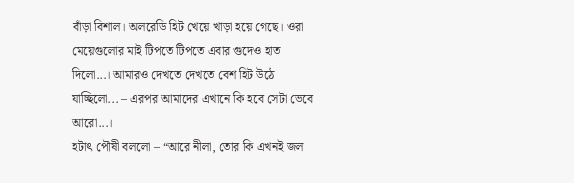বাঁড়া বিশাল। অলরেডি হিট খেয়ে খাড়া হয়ে গেছে। ওরা মেয়েগুলোর মাই টিপতে টিপতে এবার গুদেও হাত দিলো...। আমারও দেখতে দেখতে বেশ হিট উঠে যাচ্ছিলো... – এরপর আমাদের এখানে কি হবে সেটা ভেবে আরো...।
হটাৎ পৌষী বললো – “আরে নীলা, তোর কি এখনই জল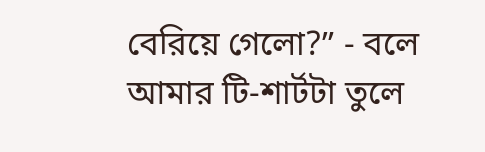বেরিয়ে গেলো?” - বলে আমার টি-শার্টটা তুলে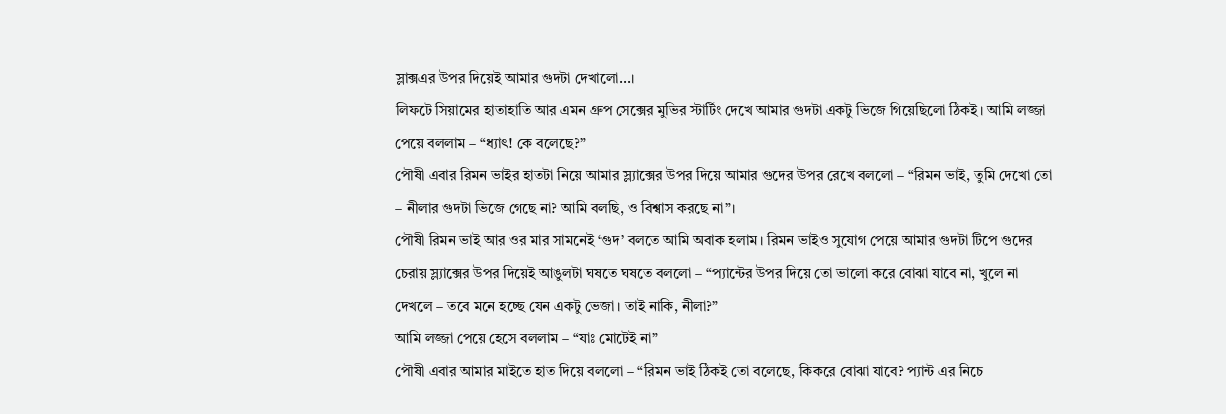স্লাক্সএর উপর দিয়েই আমার গুদটা দেখালো...।
লিফটে সিয়ামের হাতাহাতি আর এমন গ্রুপ সেক্সের মুভির স্টার্টিং দেখে আমার গুদটা একটু ভিজে গিয়েছিলো ঠিকই। আমি লজ্জা পেয়ে বললাম – “ধ্যাৎ! কে বলেছে?”
পৌষী এবার রিমন ভাইর হাতটা নিয়ে আমার স্ল্যাক্সের উপর দিয়ে আমার গুদের উপর রেখে বললো – “রিমন ভাই, তুমি দেখো তো – নীলার গুদটা ভিজে গেছে না? আমি বলছি, ও বিশ্বাস করছে না”।
পৌষী রিমন ভাই আর ওর মার সামনেই ‘গুদ’ বলতে আমি অবাক হলাম। রিমন ভাইও সুযোগ পেয়ে আমার গুদটা টিপে গুদের চেরায় স্ল্যাক্সের উপর দিয়েই আঙুলটা ঘষতে ঘষতে বললো – “প্যান্টের উপর দিয়ে তো ভালো করে বোঝা যাবে না, খুলে না দেখলে – তবে মনে হচ্ছে যেন একটু ভেজা। তাই নাকি, নীলা?”
আমি লজ্জা পেয়ে হেসে বললাম – “যাঃ মোটেই না”
পৌষী এবার আমার মাইতে হাত দিয়ে বললো – “রিমন ভাই ঠিকই তো বলেছে, কিকরে বোঝা যাবে? প্যান্ট এর নিচে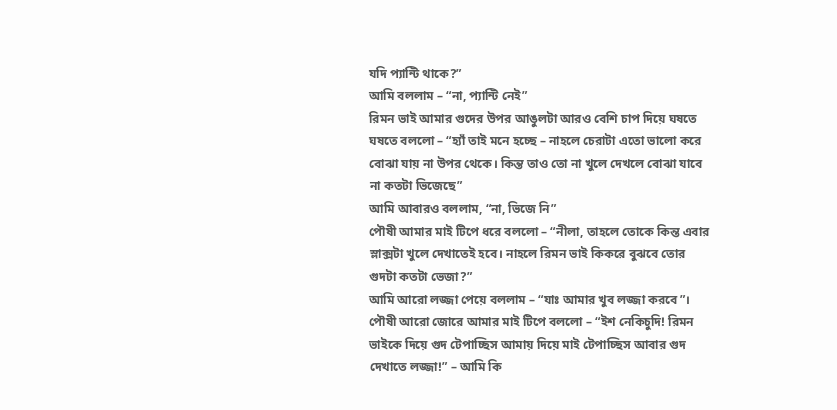যদি প্যান্টি থাকে?”
আমি বললাম – “না, প্যান্টি নেই”
রিমন ভাই আমার গুদের উপর আঙুলটা আরও বেশি চাপ দিয়ে ঘষতে ঘষতে বললো – “হ্যাঁ তাই মনে হচ্ছে – নাহলে চেরাটা এতো ভালো করে বোঝা যায় না উপর থেকে। কিন্ত তাও তো না খুলে দেখলে বোঝা যাবে না কতটা ভিজেছে”
আমি আবারও বললাম, “না, ভিজে নি”
পৌষী আমার মাই টিপে ধরে বললো – “নীলা, তাহলে তোকে কিন্ত এবার স্লাক্সটা খুলে দেখাতেই হবে। নাহলে রিমন ভাই কিকরে বুঝবে তোর গুদটা কতটা ভেজা?”
আমি আরো লজ্জা পেয়ে বললাম – “যাঃ আমার খুব লজ্জা করবে”।
পৌষী আরো জোরে আমার মাই টিপে বললো – “ইশ নেকিচুদি! রিমন ভাইকে দিয়ে গুদ টেপাচ্ছিস আমায় দিয়ে মাই টেপাচ্ছিস আবার গুদ দেখাতে লজ্জা!” – আমি কি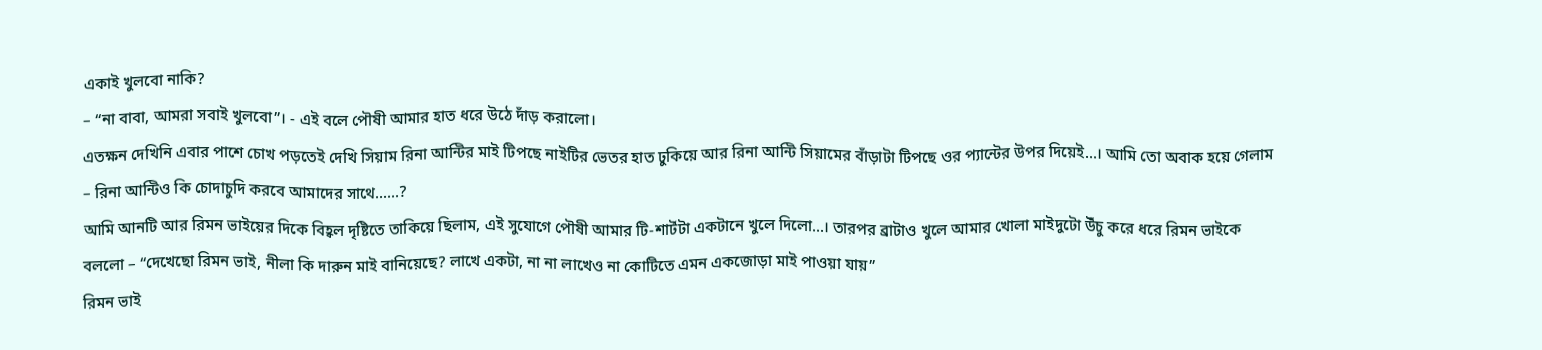একাই খুলবো নাকি?
– “না বাবা, আমরা সবাই খুলবো”। - এই বলে পৌষী আমার হাত ধরে উঠে দাঁড় করালো।
এতক্ষন দেখিনি এবার পাশে চোখ পড়তেই দেখি সিয়াম রিনা আন্টির মাই টিপছে নাইটির ভেতর হাত ঢুকিয়ে আর রিনা আন্টি সিয়ামের বাঁড়াটা টিপছে ওর প্যান্টের উপর দিয়েই...। আমি তো অবাক হয়ে গেলাম – রিনা আন্টিও কি চোদাচুদি করবে আমাদের সাথে......?
আমি আনটি আর রিমন ভাইয়ের দিকে বিহ্বল দৃষ্টিতে তাকিয়ে ছিলাম, এই সুযোগে পৌষী আমার টি-শার্টটা একটানে খুলে দিলো...। তারপর ব্রাটাও খুলে আমার খোলা মাইদুটো উঁচু করে ধরে রিমন ভাইকে বললো – “দেখেছো রিমন ভাই, নীলা কি দারুন মাই বানিয়েছে? লাখে একটা, না না লাখেও না কোটিতে এমন একজোড়া মাই পাওয়া যায়”
রিমন ভাই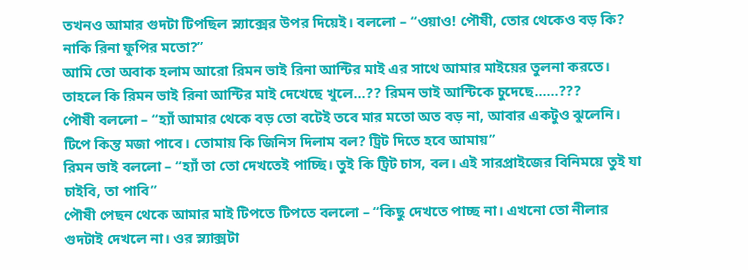তখনও আমার গুদটা টিপছিল স্ল্যাক্সের উপর দিয়েই। বললো – “ওয়াও! পৌষী, তোর থেকেও বড় কি? নাকি রিনা ফুপির মতো?”
আমি তো অবাক হলাম আরো রিমন ভাই রিনা আন্টির মাই এর সাথে আমার মাইয়ের তুলনা করতে। তাহলে কি রিমন ভাই রিনা আন্টির মাই দেখেছে খুলে...?? রিমন ভাই আন্টিকে চুদেছে......???
পৌষী বললো – “হ্যাঁ আমার থেকে বড় তো বটেই তবে মার মতো অত বড় না, আবার একটুও ঝুলেনি। টিপে কিন্ত মজা পাবে। তোমায় কি জিনিস দিলাম বল? ট্রিট দিতে হবে আমায়”
রিমন ভাই বললো – “হ্যাঁ তা তো দেখতেই পাচ্ছি। তুই কি ট্রিট চাস, বল। এই সারপ্রাইজের বিনিময়ে তুই যা চাইবি, তা পাবি”
পৌষী পেছন থেকে আমার মাই টিপতে টিপতে বললো – “কিছু দেখতে পাচ্ছ না। এখনো তো নীলার গুদটাই দেখলে না। ওর স্ল্যাক্সটা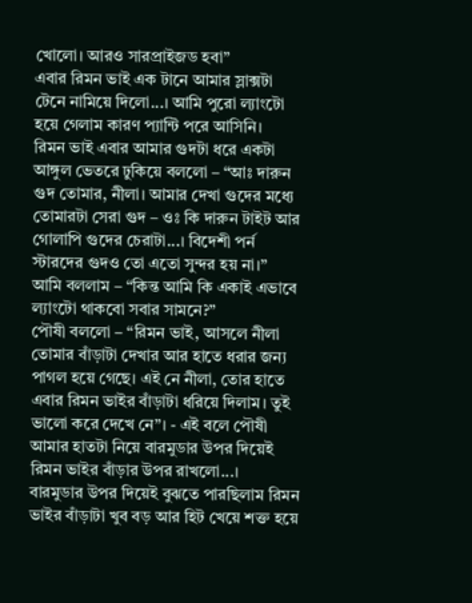খোলো। আরও সারপ্রাইজড হবা”
এবার রিমন ভাই এক টানে আমার স্লাক্সটা টেনে নামিয়ে দিলো...। আমি পুরো ল্যাংটো হয়ে গেলাম কারণ প্যান্টি পরে আসিনি।
রিমন ভাই এবার আমার গুদটা ধরে একটা আঙ্গুল ভেতরে ঢুকিয়ে বললো – “আঃ দারুন গুদ তোমার, নীলা। আমার দেখা গুদের মধ্যে তোমারটা সেরা গুদ – ওঃ কি দারুন টাইট আর গোলাপি গুদের চেরাটা...। বিদেশী পর্ন স্টারদের গুদও তো এতো সুন্দর হয় না।”
আমি বললাম – “কিন্ত আমি কি একাই এভাবে ল্যাংটো থাকবো সবার সামনে?”
পৌষী বললো – “রিমন ভাই, আসলে নীলা তোমার বাঁড়াটা দেখার আর হাতে ধরার জন্য পাগল হয়ে গেছে। এই নে নীলা, তোর হাতে এবার রিমন ভাইর বাঁড়াটা ধরিয়ে দিলাম। তুই ভালো করে দেখে নে”। - এই বলে পৌষী আমার হাতটা নিয়ে বারমুডার উপর দিয়েই রিমন ভাইর বাঁড়ার উপর রাখলো...।
বারমুডার উপর দিয়েই বুঝতে পারছিলাম রিমন ভাইর বাঁড়াটা খুব বড় আর হিট খেয়ে শক্ত হয়ে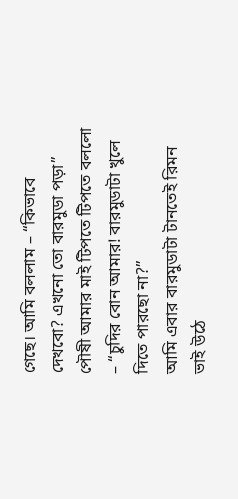গেছে। আমি বললাম – “কিভাবে দেখবো? এখনো তো বারমুডা পড়া”
পৌষী আমার মাই টিপতে টিপতে বললো – “চুদির বোন আমার! বারমুডাটা খুলে দিতে পারছো না?”
আমি এবার বারমুডাটা টানতেই রিমন ভাই উঠে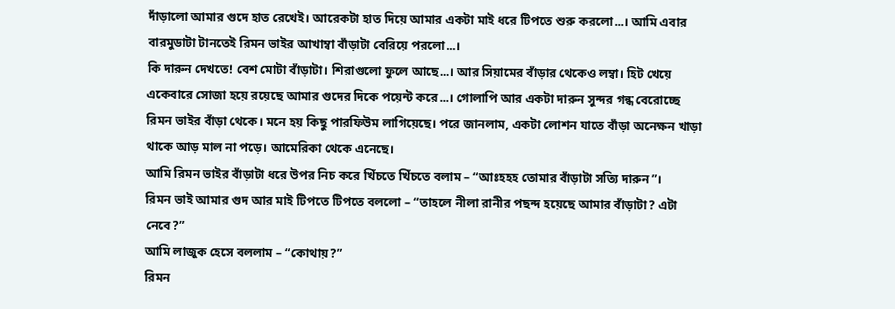দাঁড়ালো আমার গুদে হাত রেখেই। আরেকটা হাত দিয়ে আমার একটা মাই ধরে টিপতে শুরু করলো...। আমি এবার বারমুডাটা টানতেই রিমন ভাইর আখাম্বা বাঁড়াটা বেরিয়ে পরলো...।
কি দারুন দেখতে! বেশ মোটা বাঁড়াটা। শিরাগুলো ফুলে আছে...। আর সিয়ামের বাঁড়ার থেকেও লম্বা। হিট খেয়ে একেবারে সোজা হয়ে রয়েছে আমার গুদের দিকে পয়েন্ট করে...। গোলাপি আর একটা দারুন সুন্দর গন্ধ বেরোচ্ছে রিমন ভাইর বাঁড়া থেকে। মনে হয় কিছু পারফিউম লাগিয়েছে। পরে জানলাম, একটা লোশন যাতে বাঁড়া অনেক্ষন খাড়া থাকে আড় মাল না পড়ে। আমেরিকা থেকে এনেছে।
আমি রিমন ভাইর বাঁড়াটা ধরে উপর নিচ করে খিঁচতে খিঁচতে বলাম – “আঃহহহ তোমার বাঁড়াটা সত্যি দারুন”।
রিমন ভাই আমার গুদ আর মাই টিপতে টিপতে বললো – “তাহলে নীলা রানীর পছন্দ হয়েছে আমার বাঁড়াটা? এটা নেবে?”
আমি লাজুক হেসে বললাম – “কোথায়?”
রিমন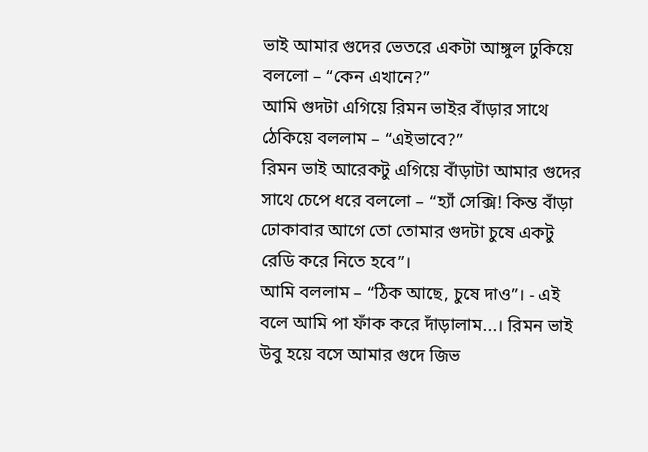ভাই আমার গুদের ভেতরে একটা আঙ্গুল ঢুকিয়ে বললো – “কেন এখানে?”
আমি গুদটা এগিয়ে রিমন ভাইর বাঁড়ার সাথে ঠেকিয়ে বললাম – “এইভাবে?”
রিমন ভাই আরেকটু এগিয়ে বাঁড়াটা আমার গুদের সাথে চেপে ধরে বললো – “হ্যাঁ সেক্সি! কিন্ত বাঁড়া ঢোকাবার আগে তো তোমার গুদটা চুষে একটু রেডি করে নিতে হবে”।
আমি বললাম – “ঠিক আছে, চুষে দাও”। - এই বলে আমি পা ফাঁক করে দাঁড়ালাম...। রিমন ভাই উবু হয়ে বসে আমার গুদে জিভ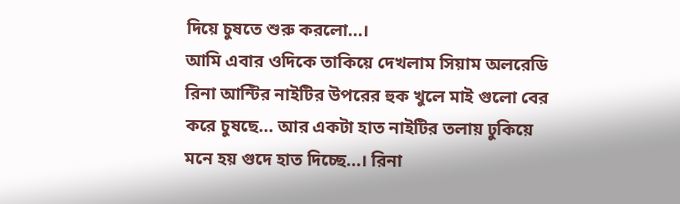দিয়ে চুষতে শুরু করলো...।
আমি এবার ওদিকে তাকিয়ে দেখলাম সিয়াম অলরেডি রিনা আন্টির নাইটির উপরের হুক খুলে মাই গুলো বের করে চুষছে... আর একটা হাত নাইটির তলায় ঢুকিয়ে মনে হয় গুদে হাত দিচ্ছে...। রিনা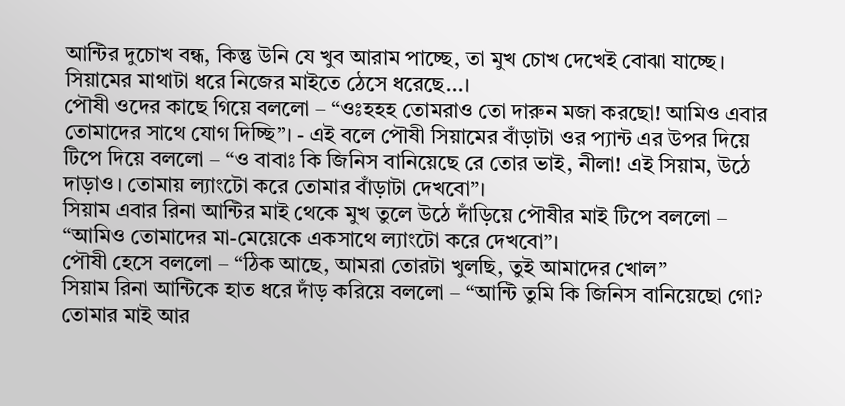আন্টির দুচোখ বন্ধ, কিন্তু উনি যে খুব আরাম পাচ্ছে, তা মুখ চোখ দেখেই বোঝা যাচ্ছে। সিয়ামের মাথাটা ধরে নিজের মাইতে ঠেসে ধরেছে...।
পৌষী ওদের কাছে গিয়ে বললো – “ওঃহহহ তোমরাও তো দারুন মজা করছো! আমিও এবার তোমাদের সাথে যোগ দিচ্ছি”। - এই বলে পৌষী সিয়ামের বাঁড়াটা ওর প্যান্ট এর উপর দিয়ে টিপে দিয়ে বললো – “ও বাবাঃ কি জিনিস বানিয়েছে রে তোর ভাই, নীলা! এই সিয়াম, উঠে দাড়াও। তোমায় ল্যাংটো করে তোমার বাঁড়াটা দেখবো”।
সিয়াম এবার রিনা আন্টির মাই থেকে মুখ তুলে উঠে দাঁড়িয়ে পৌষীর মাই টিপে বললো – “আমিও তোমাদের মা-মেয়েকে একসাথে ল্যাংটো করে দেখবো”।
পৌষী হেসে বললো – “ঠিক আছে, আমরা তোরটা খুলছি, তুই আমাদের খোল”
সিয়াম রিনা আন্টিকে হাত ধরে দাঁড় করিয়ে বললো – “আন্টি তুমি কি জিনিস বানিয়েছো গো? তোমার মাই আর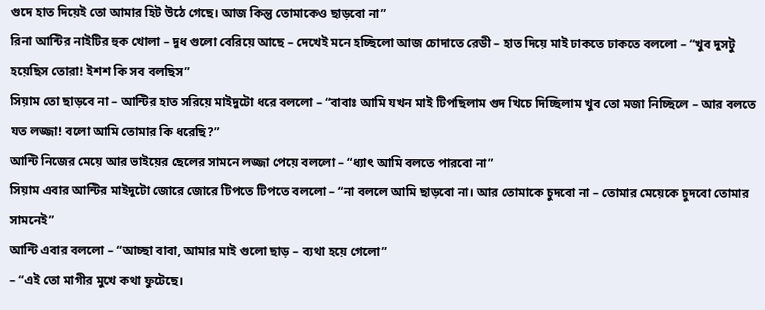গুদে হাত দিয়েই তো আমার হিট উঠে গেছে। আজ কিন্তু তোমাকেও ছাড়বো না”
রিনা আন্টির নাইটির হুক খোলা – দুধ গুলো বেরিয়ে আছে – দেখেই মনে হচ্ছিলো আজ চোদাতে রেডী – হাত দিয়ে মাই ঢাকতে ঢাকতে বললো – “খুব দুসটু হয়েছিস তোরা! ইশশ কি সব বলছিস”
সিয়াম তো ছাড়বে না – আন্টির হাত সরিয়ে মাইদুটো ধরে বললো – “বাবাঃ আমি যখন মাই টিপছিলাম গুদ খিচে দিচ্ছিলাম খুব তো মজা নিচ্ছিলে – আর বলতে যত লজ্জা! বলো আমি তোমার কি ধরেছি?”
আন্টি নিজের মেয়ে আর ভাইয়ের ছেলের সামনে লজ্জা পেয়ে বললো – “ধ্যাৎ আমি বলতে পারবো না”
সিয়াম এবার আন্টির মাইদুটো জোরে জোরে টিপতে টিপতে বললো – “না বললে আমি ছাড়বো না। আর তোমাকে চুদবো না – তোমার মেয়েকে চুদবো তোমার সামনেই”
আন্টি এবার বললো – “আচ্ছা বাবা, আমার মাই গুলো ছাড় – ব্যথা হয়ে গেলো”
– “এই তো মাগীর মুখে কথা ফুটেছে।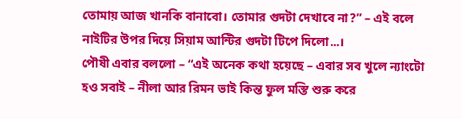তোমায় আজ খানকি বানাবো। তোমার গুদটা দেখাবে না?” – এই বলে নাইটির উপর দিয়ে সিয়াম আন্টির গুদটা টিপে দিলো...।
পৌষী এবার বললো – “এই অনেক কথা হয়েছে – এবার সব খুলে ন্যাংটো হও সবাই – নীলা আর রিমন ভাই কিন্ত ফুল মস্তি শুরু করে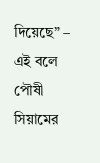দিয়েছে” – এই বলে পৌষী সিয়ামের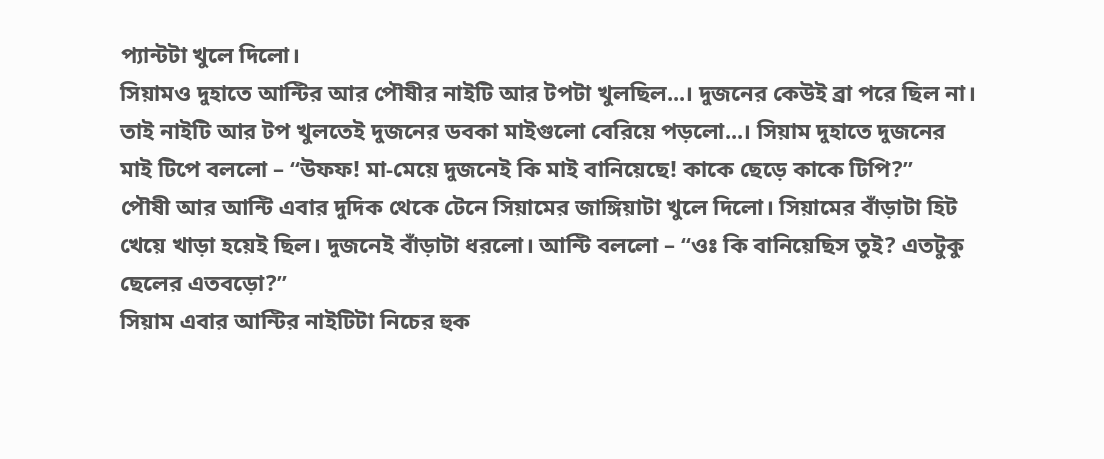প্যান্টটা খুলে দিলো।
সিয়ামও দুহাতে আন্টির আর পৌষীর নাইটি আর টপটা খুলছিল...। দুজনের কেউই ব্রা পরে ছিল না। তাই নাইটি আর টপ খুলতেই দুজনের ডবকা মাইগুলো বেরিয়ে পড়লো...। সিয়াম দুহাতে দুজনের মাই টিপে বললো – “উফফ! মা-মেয়ে দুজনেই কি মাই বানিয়েছে! কাকে ছেড়ে কাকে টিপি?”
পৌষী আর আন্টি এবার দুদিক থেকে টেনে সিয়ামের জাঙ্গিয়াটা খুলে দিলো। সিয়ামের বাঁড়াটা হিট খেয়ে খাড়া হয়েই ছিল। দুজনেই বাঁড়াটা ধরলো। আন্টি বললো – “ওঃ কি বানিয়েছিস তুই? এতটুকু ছেলের এতবড়ো?”
সিয়াম এবার আন্টির নাইটিটা নিচের হুক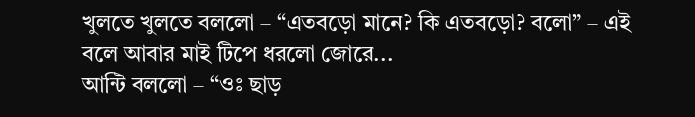খুলতে খুলতে বললো – “এতবড়ো মানে? কি এতবড়ো? বলো” – এই বলে আবার মাই টিপে ধরলো জোরে...
আন্টি বললো – “ওঃ ছাড়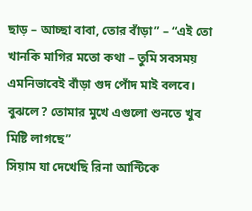ছাড় – আচ্ছা বাবা, তোর বাঁড়া” – “এই তো খানকি মাগির মতো কথা – তুমি সবসময় এমনিভাবেই বাঁড়া গুদ পোঁদ মাই বলবে। বুঝলে? তোমার মুখে এগুলো শুনতে খুব মিষ্টি লাগছে”
সিয়াম যা দেখেছি রিনা আন্টিকে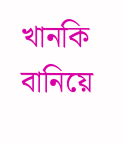খানকি বানিয়ে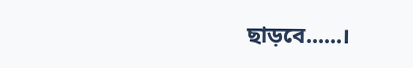ছাড়বে......।